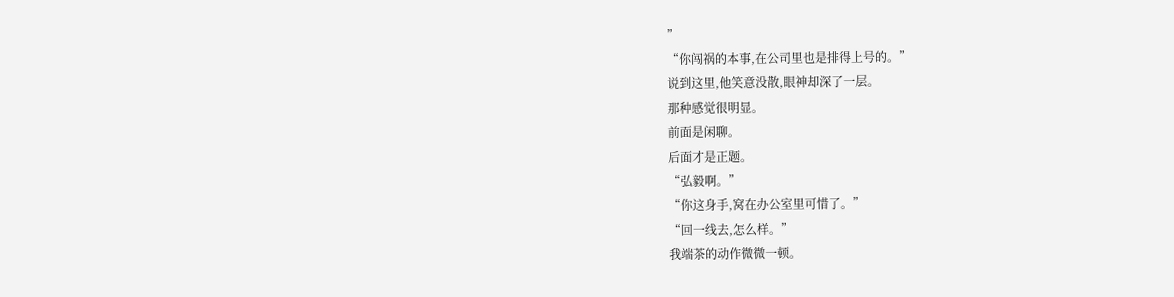”
“你闯祸的本事,在公司里也是排得上号的。”
说到这里,他笑意没散,眼神却深了一层。
那种感觉很明显。
前面是闲聊。
后面才是正题。
“弘毅啊。”
“你这身手,窝在办公室里可惜了。”
“回一线去,怎么样。”
我端茶的动作微微一顿。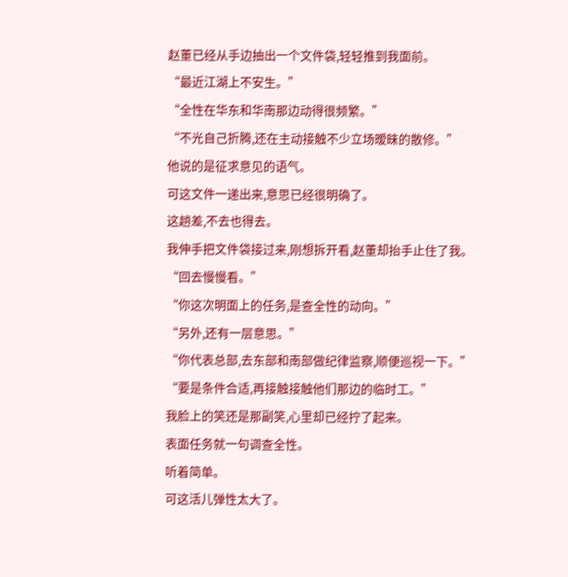赵董已经从手边抽出一个文件袋,轻轻推到我面前。
“最近江湖上不安生。”
“全性在华东和华南那边动得很频繁。”
“不光自己折腾,还在主动接触不少立场暧昧的散修。”
他说的是征求意见的语气。
可这文件一递出来,意思已经很明确了。
这趟差,不去也得去。
我伸手把文件袋接过来,刚想拆开看,赵董却抬手止住了我。
“回去慢慢看。”
“你这次明面上的任务,是查全性的动向。”
“另外,还有一层意思。”
“你代表总部,去东部和南部做纪律监察,顺便巡视一下。”
“要是条件合适,再接触接触他们那边的临时工。”
我脸上的笑还是那副笑,心里却已经拧了起来。
表面任务就一句调查全性。
听着简单。
可这活儿弹性太大了。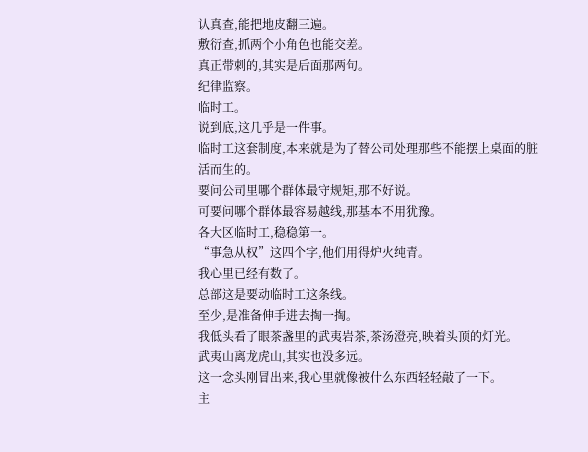认真查,能把地皮翻三遍。
敷衍查,抓两个小角色也能交差。
真正带刺的,其实是后面那两句。
纪律监察。
临时工。
说到底,这几乎是一件事。
临时工这套制度,本来就是为了替公司处理那些不能摆上桌面的脏活而生的。
要问公司里哪个群体最守规矩,那不好说。
可要问哪个群体最容易越线,那基本不用犹豫。
各大区临时工,稳稳第一。
“事急从权”这四个字,他们用得炉火纯青。
我心里已经有数了。
总部这是要动临时工这条线。
至少,是准备伸手进去掏一掏。
我低头看了眼茶盏里的武夷岩茶,茶汤澄亮,映着头顶的灯光。
武夷山离龙虎山,其实也没多远。
这一念头刚冒出来,我心里就像被什么东西轻轻敲了一下。
主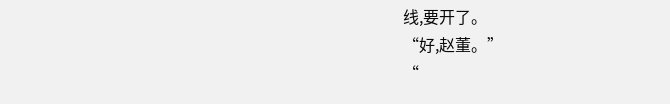线,要开了。
“好,赵董。”
“